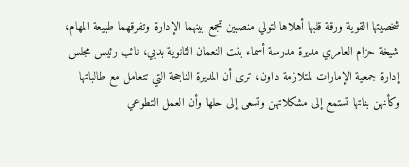شخصيتها القوية ورقة قلبها أهلاها لتولي منصبين تجمع بينهما الإدارة وتفرقهما طبيعة المهام، شيخة حزام العامري مديرة مدرسة أسماء بنت النعمان الثانوية بدبي، نائب رئيس مجلس إدارة جمعية الإمارات لمتلازمة داون، ترى أن المديرة الناجحة التي تتعامل مع طالباتها وكأنهن بناتها تستمع إلى مشكلاتهن وتسعى إلى حلها وأن العمل التطوعي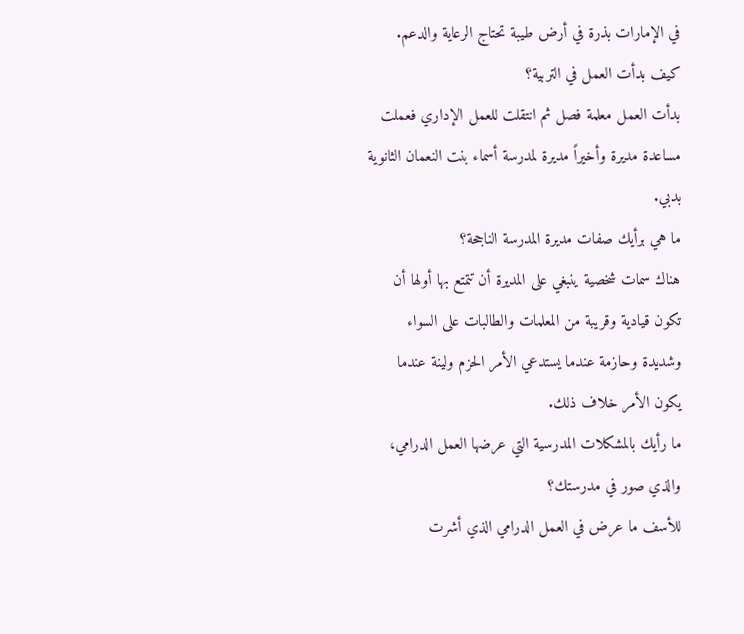في الإمارات بذرة في أرض طيبة تحتاج الرعاية والدعم.
كيف بدأت العمل في التربية؟
بدأت العمل معلمة فصل ثم انتقلت للعمل الإداري فعملت مساعدة مديرة وأخيراً مديرة لمدرسة أسماء بنت النعمان الثانوية بدبي.
ما هي برأيك صفات مديرة المدرسة الناجحة؟
هناك سمات شخصية ينبغي على المديرة أن تتمتع بها أولها أن تكون قيادية وقريبة من المعلمات والطالبات على السواء وشديدة وحازمة عندما يستدعي الأمر الحزم ولينة عندما يكون الأمر خلاف ذلك.
ما رأيك بالمشكلات المدرسية التي عرضها العمل الدرامي، والذي صور في مدرستك؟
للأسف ما عرض في العمل الدرامي الذي أشرت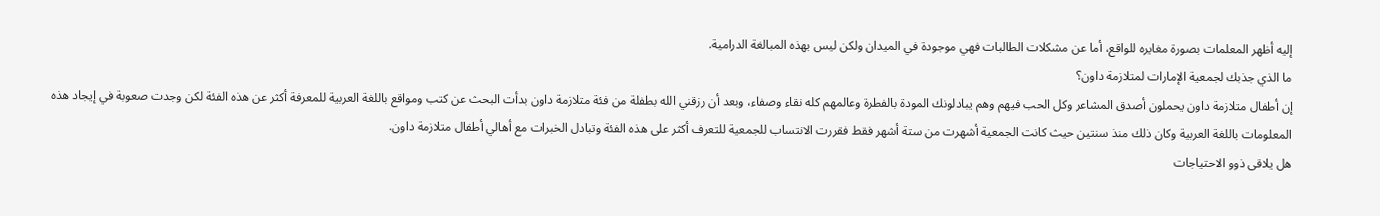إليه أظهر المعلمات بصورة مغايره للواقع، أما عن مشكلات الطالبات فهي موجودة في الميدان ولكن ليس بهذه المبالغة الدرامية.
ما الذي جذبك لجمعية الإمارات لمتلازمة داون؟
إن أطفال متلازمة داون يحملون أصدق المشاعر وكل الحب فيهم وهم يبادلونك المودة بالفطرة وعالمهم كله نقاء وصفاء، وبعد أن رزقني الله بطفلة من فئة متلازمة داون بدأت البحث عن كتب ومواقع باللغة العربية للمعرفة أكثر عن هذه الفئة لكن وجدت صعوبة في إيجاد هذه المعلومات باللغة العربية وكان ذلك منذ سنتين حيث كانت الجمعية أشهرت من ستة أشهر فقط فقررت الانتساب للجمعية للتعرف أكثر على هذه الفئة وتبادل الخبرات مع أهالي أطفال متلازمة داون.
هل يلاقى ذوو الاحتياجات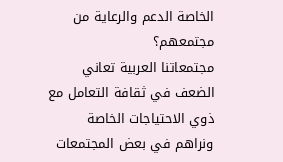الخاصة الدعم والرعاية من مجتمعهم؟
مجتمعاتنا العربية تعاني الضعف في ثقافة التعامل مع ذوي الاحتياجات الخاصة ونراهم في بعض المجتمعات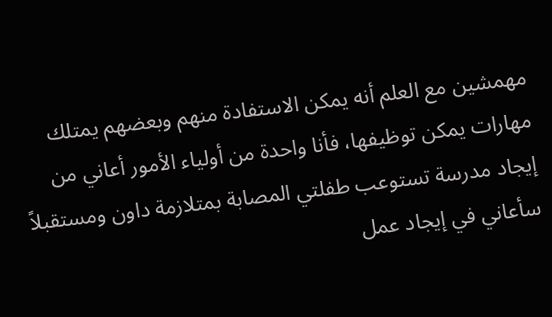مهمشين مع العلم أنه يمكن الاستفادة منهم وبعضهم يمتلك مهارات يمكن توظيفها، فأنا واحدة من أولياء الأمور أعاني من إيجاد مدرسة تستوعب طفلتي المصابة بمتلازمة داون ومستقبلاً سأعاني في إيجاد عمل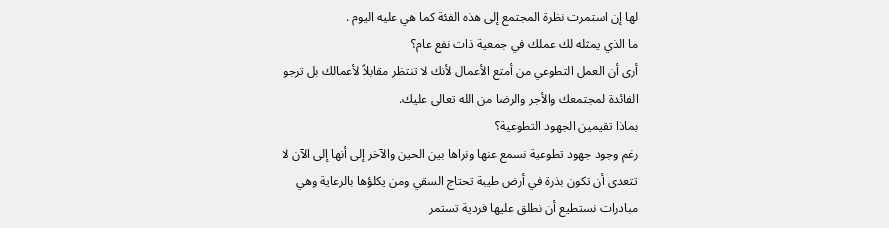لها إن استمرت نظرة المجتمع إلى هذه الفئة كما هي عليه اليوم .
ما الذي يمثله لك عملك في جمعية ذات نفع عام؟
أرى أن العمل التطوعي من أمتع الأعمال لأنك لا تنتظر مقابلاً لأعمالك بل ترجو الفائدة لمجتمعك والأجر والرضا من الله تعالى عليك.
بماذا تقيمين الجهود التطوعية؟
رغم وجود جهود تطوعية نسمع عنها ونراها بين الحين والآخر إلى أنها إلى الآن لا تتعدى أن تكون بذرة في أرض طيبة تحتاج السقي ومن يكلؤها بالرعاية وهي مبادرات نستطيع أن نطلق عليها فردية تستمر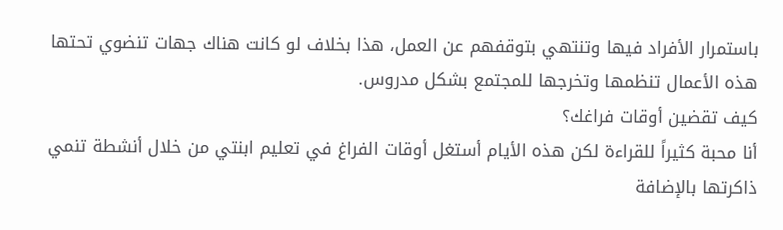باستمرار الأفراد فيها وتنتهي بتوقفهم عن العمل، هذا بخلاف لو كانت هناك جهات تنضوي تحتها هذه الأعمال تنظمها وتخرجها للمجتمع بشكل مدروس.
كيف تقضين أوقات فراغك؟
أنا محبة كثيراً للقراءة لكن هذه الأيام أستغل أوقات الفراغ في تعليم ابنتي من خلال أنشطة تنمي ذاكرتها بالإضافة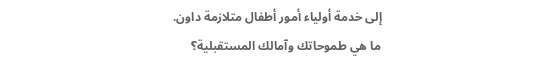إلى خدمة أولياء أمور أطفال متلازمة داون.
ما هي طموحاتك وآمالك المستقبلية؟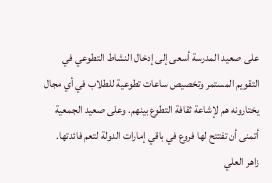على صعيد المدرسة أسعى إلى إدخال النشاط التطوعي في التقويم المستمر وتخصيص ساعات تطوعية للطلاب في أي مجال يختارونه هم لإشاعة ثقافة التطوع بينهم. وعلى صعيد الجمعية أتمنى أن تفتتح لها فروع في باقي إمارات الدولة لتعم فائدتها.
زاهر العلي